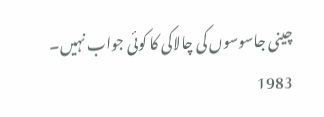چینی جاسوسوں کی چالاکی کا کوئی جواب نہیں۔
1983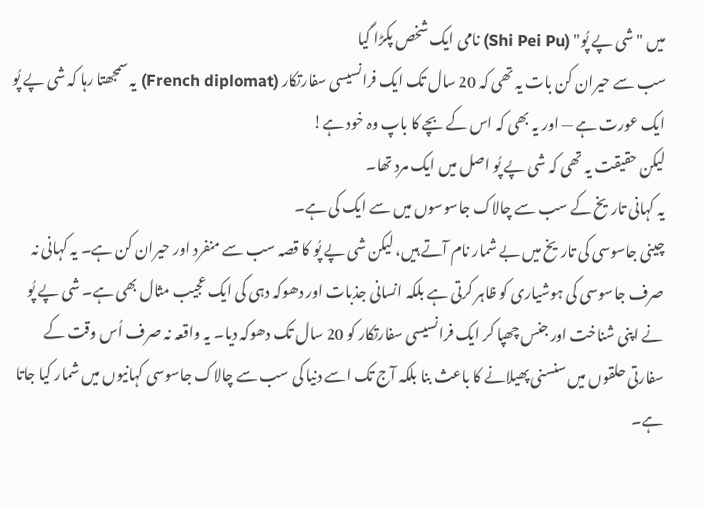میں "شی پے پُو" (Shi Pei Pu) نامی ایک شخص پکڑا گیا
سب سے حیران کن بات یہ تھی کہ 20 سال تک ایک فرانسیسی سفارتکار (French diplomat) یہ سمجھتا رہا کہ شی پے پُو ایک عورت ہے — اور یہ بھی کہ اس کے بچے کا باپ وہ خود ہے!
لیکن حقیقت یہ تھی کہ شی پے پُو اصل میں ایک مرد تھا۔
یہ کہانی تاریخ کے سب سے چالاک جاسوسوں میں سے ایک کی ہے۔
چینی جاسوسی کی تاریخ میں بے شمار نام آتے ہیں، لیکن شی پے پُو کا قصہ سب سے منفرد اور حیران کن ہے۔ یہ کہانی نہ صرف جاسوسی کی ہوشیاری کو ظاہر کرتی ہے بلکہ انسانی جذبات اور دھوکہ دہی کی ایک عجیب مثال بھی ہے۔ شی پے پُو نے اپنی شناخت اور جنس چھپا کر ایک فرانسیسی سفارتکار کو 20 سال تک دھوکہ دیا۔ یہ واقعہ نہ صرف اُس وقت کے سفارتی حلقوں میں سنسنی پھیلانے کا باعث بنا بلکہ آج تک اسے دنیا کی سب سے چالاک جاسوسی کہانیوں میں شمار کیا جاتا ہے۔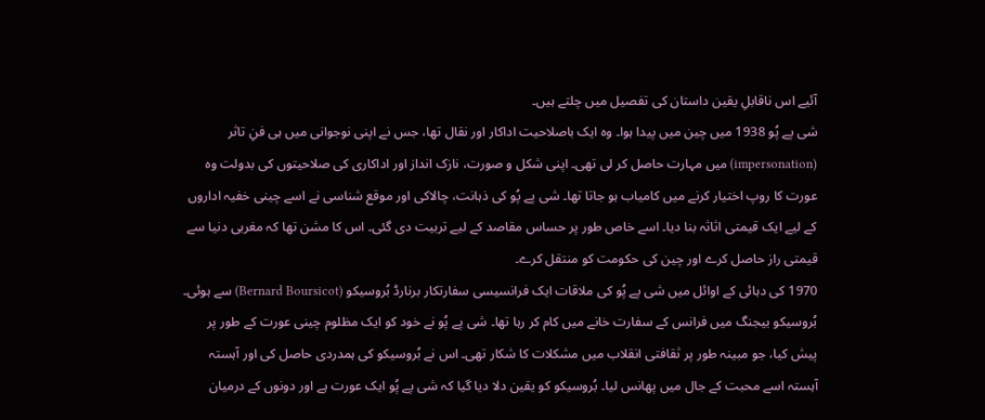آئیے اس ناقابلِ یقین داستان کی تفصیل میں چلتے ہیں۔
شی پے پُو 1938 میں چین میں پیدا ہوا۔ وہ ایک باصلاحیت اداکار اور نقال تھا، جس نے اپنی نوجوانی میں ہی فنِ تاثر (impersonation) میں مہارت حاصل کر لی تھی۔ اپنی شکل و صورت، نازک انداز اور اداکاری کی صلاحیتوں کی بدولت وہ عورت کا روپ اختیار کرنے میں کامیاب ہو جاتا تھا۔ شی پے پُو کی ذہانت، چالاکی اور موقع شناسی نے اسے چینی خفیہ اداروں کے لیے ایک قیمتی اثاثہ بنا دیا۔ اسے خاص طور پر حساس مقاصد کے لیے تربیت دی گئی۔ اس کا مشن تھا کہ مغربی دنیا سے قیمتی راز حاصل کرے اور چین کی حکومت کو منتقل کرے۔
1970 کی دہائی کے اوائل میں شی پے پُو کی ملاقات ایک فرانسیسی سفارتکار برنارڈ بُروسیکو (Bernard Boursicot) سے ہوئی۔ بُروسیکو بیجنگ میں فرانس کے سفارت خانے میں کام کر رہا تھا۔ شی پے پُو نے خود کو ایک مظلوم چینی عورت کے طور پر پیش کیا، جو مبینہ طور پر ثقافتی انقلاب میں مشکلات کا شکار تھی۔ اس نے بُروسیکو کی ہمدردی حاصل کی اور آہستہ آہستہ اسے محبت کے جال میں پھانس لیا۔ بُروسیکو کو یقین دلا دیا گیا کہ شی پے پُو ایک عورت ہے اور دونوں کے درمیان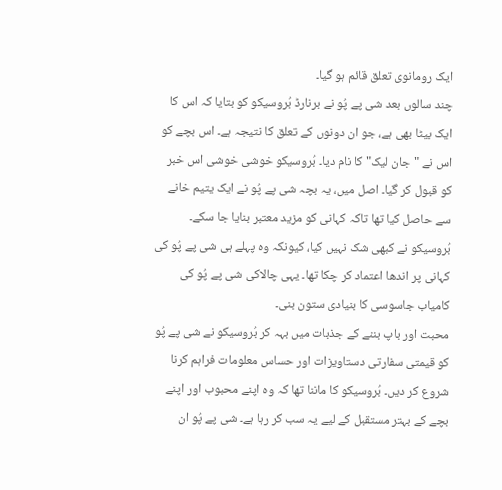ایک رومانوی تعلق قائم ہو گیا۔
چند سالوں بعد شی پے پُو نے برنارڈ بُروسیکو کو بتایا کہ اس کا ایک بیٹا بھی ہے، جو ان دونوں کے تعلق کا نتیجہ ہے۔ اس بچے کو اس نے "جان لیک" کا نام دیا۔ بُروسیکو خوشی خوشی اس خبر کو قبول کر گیا۔ اصل میں، یہ بچہ شی پے پُو نے ایک یتیم خانے سے حاصل کیا تھا تاکہ کہانی کو مزید معتبر بنایا جا سکے۔ بُروسیکو نے کبھی شک نہیں کیا، کیونکہ وہ پہلے ہی شی پے پُو کی کہانی پر اندھا اعتماد کر چکا تھا۔ یہی چالاکی شی پے پُو کی کامیاب جاسوسی کا بنیادی ستون بنی۔
محبت اور باپ بننے کے جذبات میں بہہ کر بُروسیکو نے شی پے پُو کو قیمتی سفارتی دستاویزات اور حساس معلومات فراہم کرنا شروع کر دیں۔ بُروسیکو کا ماننا تھا کہ وہ اپنے محبوب اور اپنے بچے کے بہتر مستقبل کے لیے یہ سب کر رہا ہے۔ شی پے پُو ان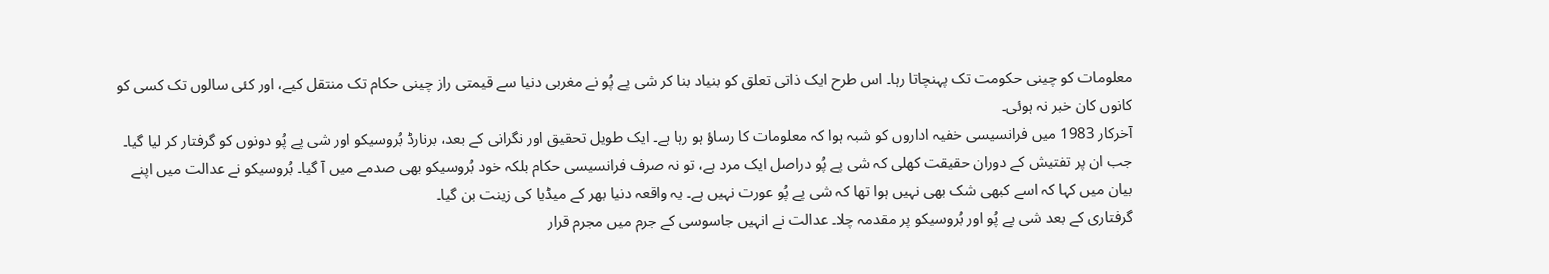معلومات کو چینی حکومت تک پہنچاتا رہا۔ اس طرح ایک ذاتی تعلق کو بنیاد بنا کر شی پے پُو نے مغربی دنیا سے قیمتی راز چینی حکام تک منتقل کیے، اور کئی سالوں تک کسی کو کانوں کان خبر نہ ہوئی۔
آخرکار 1983 میں فرانسیسی خفیہ اداروں کو شبہ ہوا کہ معلومات کا رساؤ ہو رہا ہے۔ ایک طویل تحقیق اور نگرانی کے بعد، برنارڈ بُروسیکو اور شی پے پُو دونوں کو گرفتار کر لیا گیا۔ جب ان پر تفتیش کے دوران حقیقت کھلی کہ شی پے پُو دراصل ایک مرد ہے، تو نہ صرف فرانسیسی حکام بلکہ خود بُروسیکو بھی صدمے میں آ گیا۔ بُروسیکو نے عدالت میں اپنے بیان میں کہا کہ اسے کبھی شک بھی نہیں ہوا تھا کہ شی پے پُو عورت نہیں ہے۔ یہ واقعہ دنیا بھر کے میڈیا کی زینت بن گیا۔
گرفتاری کے بعد شی پے پُو اور بُروسیکو پر مقدمہ چلا۔ عدالت نے انہیں جاسوسی کے جرم میں مجرم قرار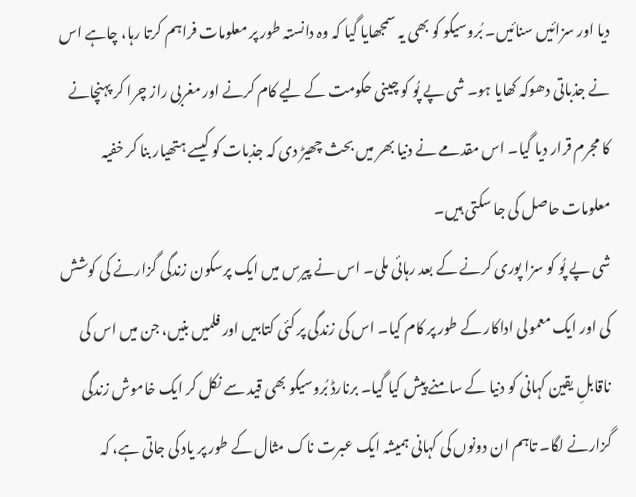دیا اور سزائیں سنائیں۔ بُروسیکو کو بھی یہ سمجھایا گیا کہ وہ دانستہ طور پر معلومات فراہم کرتا رہا، چاہے اس نے جذباتی دھوکہ کھایا ہو۔ شی پے پُو کو چینی حکومت کے لیے کام کرنے اور مغربی راز چرا کر پہنچانے کا مجرم قرار دیا گیا۔ اس مقدمے نے دنیا بھر میں بحث چھیڑ دی کہ جذبات کو کیسے ہتھیار بنا کر خفیہ معلومات حاصل کی جا سکتی ہیں۔
شی پے پُو کو سزا پوری کرنے کے بعد رہائی ملی۔ اس نے پیرس میں ایک پرسکون زندگی گزارنے کی کوشش کی اور ایک معمولی اداکار کے طور پر کام کیا۔ اس کی زندگی پر کئی کتابیں اور فلمیں بنیں، جن میں اس کی ناقابلِ یقین کہانی کو دنیا کے سامنے پیش کیا گیا۔ برنارڈ بُروسیکو بھی قید سے نکل کر ایک خاموش زندگی گزارنے لگا۔ تاہم ان دونوں کی کہانی ہمیشہ ایک عبرت ناک مثال کے طور پر یاد کی جاتی ہے، کہ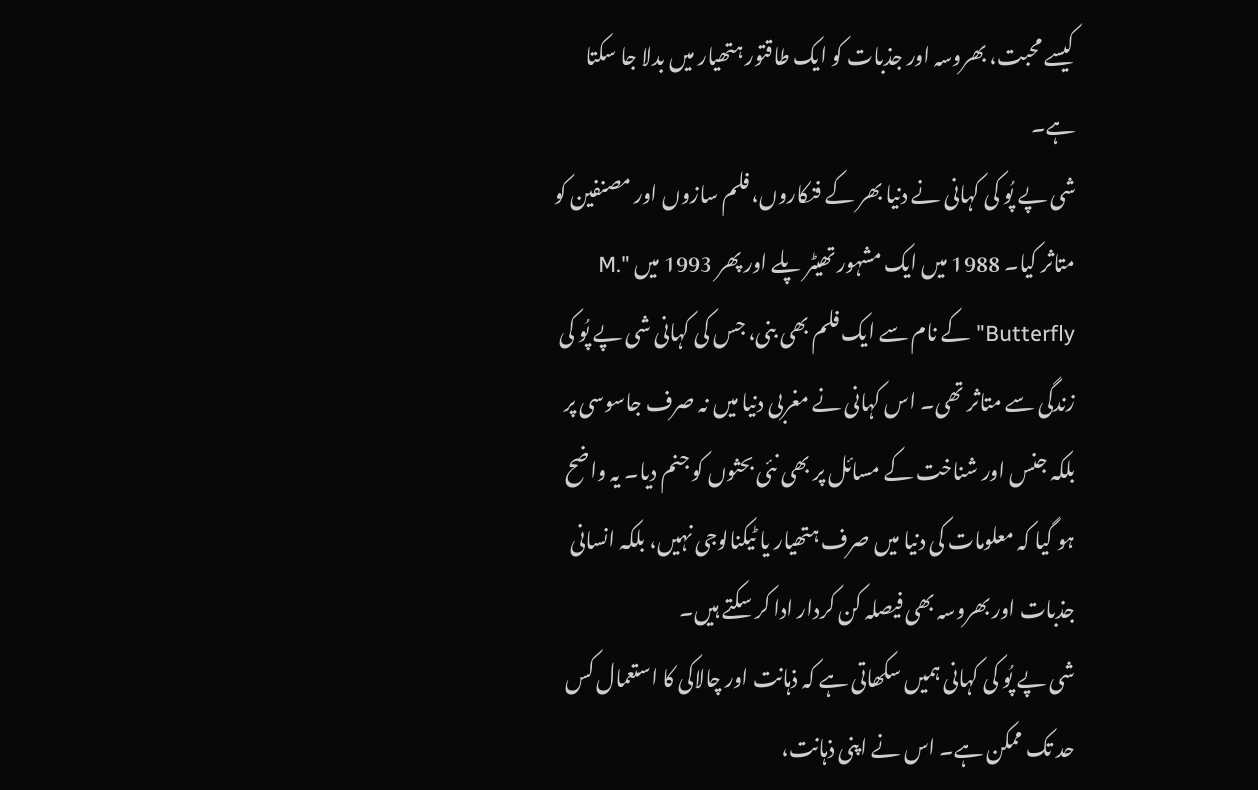کیسے محبت، بھروسہ اور جذبات کو ایک طاقتور ہتھیار میں بدلا جا سکتا ہے۔
شی پے پُو کی کہانی نے دنیا بھر کے فنکاروں، فلم سازوں اور مصنفین کو متاثر کیا۔ 1988 میں ایک مشہور تھیٹر پلے اور پھر 1993 میں "M. Butterfly" کے نام سے ایک فلم بھی بنی، جس کی کہانی شی پے پُو کی زندگی سے متاثر تھی۔ اس کہانی نے مغربی دنیا میں نہ صرف جاسوسی پر بلکہ جنس اور شناخت کے مسائل پر بھی نئی بحثوں کو جنم دیا۔ یہ واضح ہو گیا کہ معلومات کی دنیا میں صرف ہتھیار یا ٹیکنالوجی نہیں، بلکہ انسانی جذبات اور بھروسہ بھی فیصلہ کن کردار ادا کر سکتے ہیں۔
شی پے پُو کی کہانی ہمیں سکھاتی ہے کہ ذہانت اور چالاکی کا استعمال کس حد تک ممکن ہے۔ اس نے اپنی ذہانت،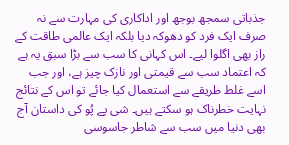جذباتی سمجھ بوجھ اور اداکاری کی مہارت سے نہ صرف ایک فرد کو دھوکہ دیا بلکہ ایک عالمی طاقت کے راز بھی اگلوا لیے۔ اس کہانی کا سب سے بڑا سبق یہ ہے کہ اعتماد سب سے قیمتی اور نازک چیز ہے، اور جب اسے غلط طریقے سے استعمال کیا جائے تو اس کے نتائج نہایت خطرناک ہو سکتے ہیں۔ شی پے پُو کی داستان آج بھی دنیا میں سب سے شاطر جاسوسی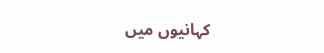کہانیوں میں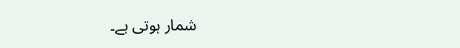شمار ہوتی ہے۔